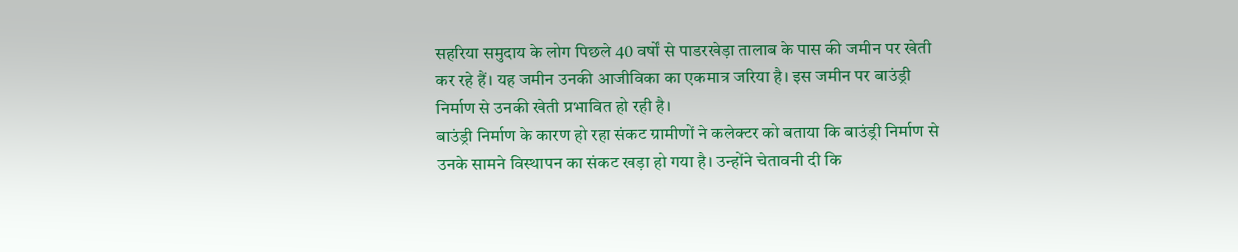सहरिया समुदाय के लोग पिछले 40 वर्षों से पाडरखेड़ा तालाब के पास की जमीन पर खेती कर रहे हैं। यह जमीन उनकी आजीविका का एकमात्र जरिया है। इस जमीन पर बाउंड्री निर्माण से उनकी खेती प्रभावित हो रही है।
बाउंड्री निर्माण के कारण हो रहा संकट ग्रामीणों ने कलेक्टर को बताया कि बाउंड्री निर्माण से उनके सामने विस्थापन का संकट खड़ा हो गया है। उन्होंने चेतावनी दी कि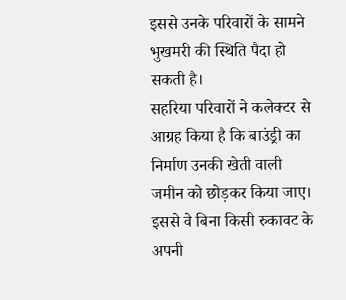इससे उनके परिवारों के सामने भुखमरी की स्थिति पैदा हो सकती है।
सहरिया परिवारों ने कलेक्टर से आग्रह किया है कि बाउंड्री का निर्माण उनकी खेती वाली जमीन को छोड़कर किया जाए। इससे वे बिना किसी रुकावट के अपनी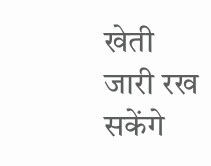खेती जारी रख सकेंगे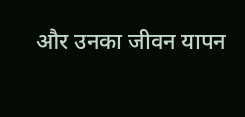और उनका जीवन यापन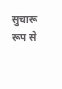सुचारू रूप से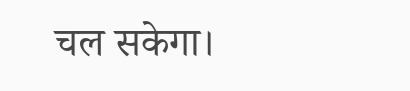चल सकेगा।